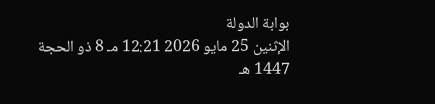بوابة الدولة
الإثنين 25 مايو 2026 12:21 مـ 8 ذو الحجة 1447 هـ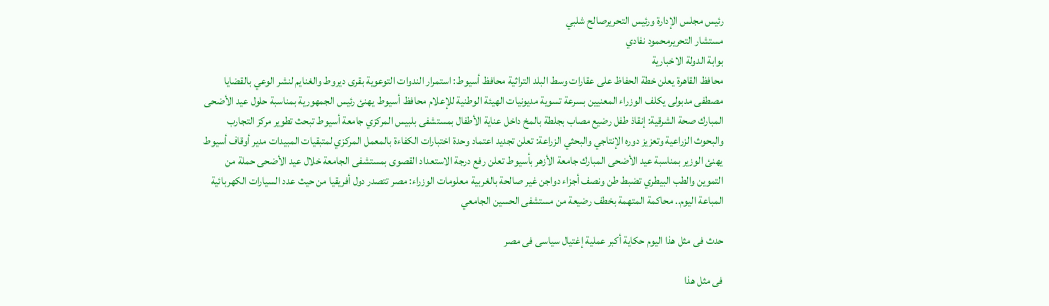رئيس مجلس الإدارة ورئيس التحريرصالح شلبي
مستشار التحريرمحمود نفادي
بوابة الدولة الاخبارية
محافظ القاهرة يعلن خطة الحفاظ على عقارات وسط البلد التراثية محافظ أسيوط: استمرار الندوات التوعوية بقرى ديروط والغنايم لنشر الوعي بالقضايا مصطفى مدبولى يكلف الوزراء المعنيين بسرعة تسوية مديونيات الهيئة الوطنية للإعلام محافظ أسيوط يهنئ رئيس الجمهورية بمناسبة حلول عيد الأضحى المبارك صحة الشرقية: إنقاذ طفل رضيع مصاب بجلطة بالمخ داخل عناية الأطفال بمستشفى بلبيس المركزي جامعة أسيوط تبحث تطوير مركز التجارب والبحوث الزراعية وتعزيز دوره الإنتاجي والبحثي الزراعة: تعلن تجديد اعتماد وحدة اختبارات الكفاءة بالمعمل المركزي لمتبقيات المبيدات مدير أوقاف أسيوط يهنئ الوزير بمناسبة عيد الأضحى المبارك جامعة الأزهر بأسيوط تعلن رفع درجة الاستعداد القصوى بمستشفى الجامعة خلال عيد الأضحى حملة من التموين والطب البيطري تضبط طن ونصف أجزاء دواجن غير صالحة بالغربية معلومات الوزراء: مصر تتصدر دول أفريقيا من حيث عدد السيارات الكهربائية المباعة اليوم.. محاكمة المتهمة بخطف رضيعة من مستشفى الحسين الجامعي

حدث فى مثل هذا اليوم حكاية أكبر عملية إغتيال سياسى فى مصر

فى مثل هذا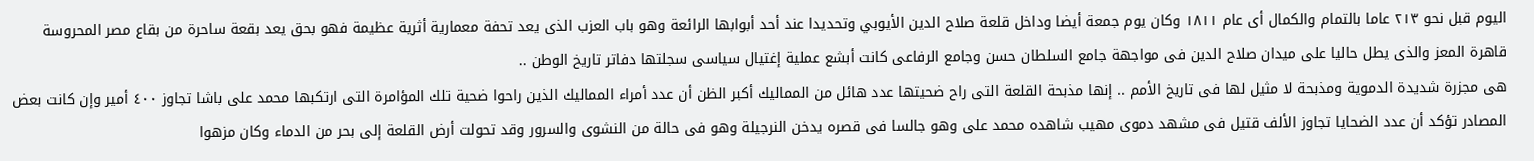اليوم قبل نحو ٢١٣ عاما بالتمام والكمال أى عام ١٨١١ وكان يوم جمعة أيضا وداخل قلعة صلاح الدين الأيوبي وتحديدا عند أحد أبوابها الرائعة وهو باب العزب الذى يعد تحفة معمارية أثرية عظيمة فهو بحق يعد بقعة ساحرة من بقاع مصر المحروسة قاهرة المعز والذى يطل حاليا على ميدان صلاح الدين فى مواجهة جامع السلطان حسن وجامع الرفاعى كانت أبشع عملية إغتيال سياسى سجلتها دفاتر تاريخ الوطن ..
هى مجزرة شديدة الدموية ومذبحة لا مثيل لها فى تاريخ الأمم .. إنها مذبحة القلعة التى راح ضحيتها عدد هائل من المماليك أكبر الظن أن عدد أمراء المماليك الذين راحوا ضحية تلك المؤامرة التى ارتكبها محمد على باشا تجاوز ٤٠٠ أمير وإن كانت بعض المصادر تؤكد أن عدد الضحايا تجاوز الألف قتيل فى مشهد دموى مهيب شاهده محمد على وهو جالسا فى قصره يدخن النرجيلة وهو فى حالة من النشوى والسرور وقد تحولت أرض القلعة إلى بحر من الدماء وكان مزهوا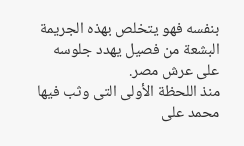بنفسه فهو يتخلص بهذه الجريمة البشعة من فصيل يهدد جلوسه على عرش مصر.
منذ اللحظة الأولى التى وثب فيها محمد على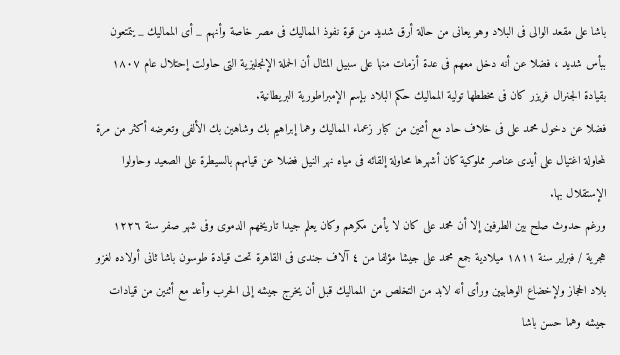باشا على مقعد الوالى فى البلاد وهو يعانى من حالة أرق شديد من قوة نفوذ المماليك فى مصر خاصة وأنهم _ أى المماليك _ يتمتعون ببأس شديد ، فضلا عن أنه دخل معهم فى عدة أزمات منها على سبيل المثال أن الحملة الإنجليزية التى حاولت إحتلال عام ١٨٠٧ بقيادة الجنرال فريزر كان فى مخططها تولية المماليك حكم البلاد بإسم الإمبراطورية البريطانية.
فضلا عن دخول محمد على فى خلاف حاد مع أثنين من كبار زعماء المماليك وهما إبراهيم بك وشاهين بك الألفى وتعرضه أكثر من مرة لمحاولة اغتيال على أيدى عناصر مملوكية كان أشهرها محاولة إلقائه فى مياه نهر النيل فضلا عن قيامهم بالسيطرة على الصعيد وحاولوا الإستقلال بها.
ورغم حدوث صلح بين الطرفين إلا أن محمد على كان لا يأمن مكرهم وكان يعلم جيدا تاريخهم الدموى وفى شهر صفر سنة ١٢٢٦ هجرية / فبراير سنة ١٨١١ ميلادية جمع محمد على جيشا مؤلفا من ٤ آلاف جندى فى القاهرة تحت قيادة طوسون باشا ثانى أولاده لغزو بلاد الحجاز ولإخضاع الوهابيين ورأى أنه لابد من التخلص من المماليك قبل أن يخرج جيشه إلى الحرب وأعد مع أثنين من قيادات جيشه وهما حسن باشا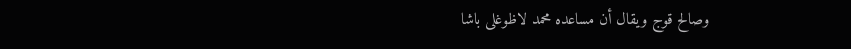وصالح قوج ويقال أن مساعده محمد لاظوغلى باشا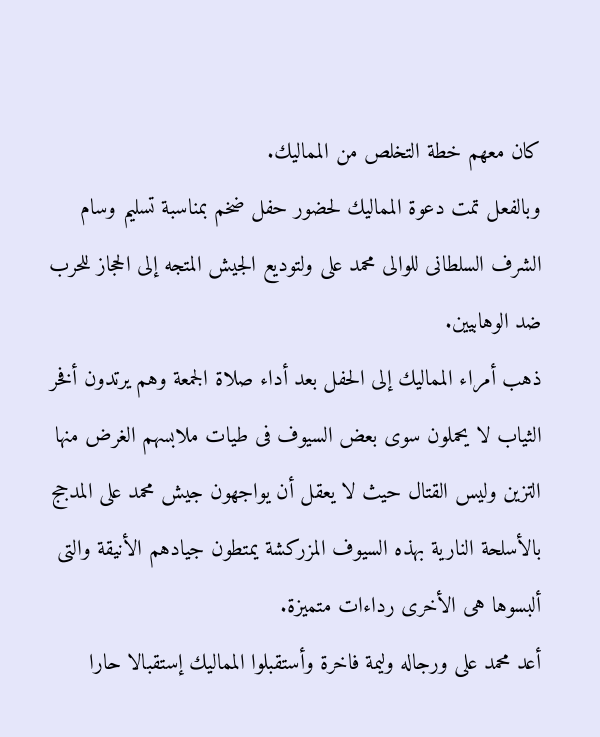كان معهم خطة التخلص من المماليك.
وبالفعل تمت دعوة المماليك لحضور حفل ضخم بمناسبة تسليم وسام الشرف السلطانى للوالى محمد على ولتوديع الجيش المتجه إلى الحجاز للحرب ضد الوهابيين.
ذهب أمراء المماليك إلى الحفل بعد أداء صلاة الجمعة وهم يرتدون أفخر الثياب لا يحملون سوى بعض السيوف فى طيات ملابسهم الغرض منها التزين وليس القتال حيث لا يعقل أن يواجهون جيش محمد على المدجج بالأسلحة النارية بهذه السيوف المزركشة يمتطون جيادهم الأنيقة والتى ألبسوها هى الأخرى رداءات متميزة.
أعد محمد على ورجاله وليمة فاخرة وأستقبلوا المماليك إستقبالا حارا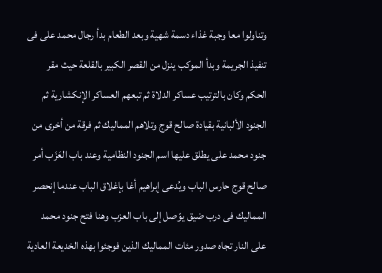وتناولوا معا وجبة غذاء دسمة شهية وبعد الطعام بدأ رجال محمد على فى تنفيذ الجريمة وبدأ الموكب ينزل من القصر الكبير بالقلعة حيث مقر الحكم وكان بالترتيب عساكر الدلاة ثم تبعهم العساكر الإنكشارية ثم الجنود الألبانية بقيادة صالح قوج وتلاهم المماليك ثم فرقة من أخرى من جنود محمد على يطلق عليها اسم الجنود النظامية وعند باب العَزَب أمر صالح قوج حارس الباب ويُدعى إبراهيم أغا بإغلاق الباب عندما إنحصر المماليك فى درب ضيق يوّصل إلى باب العزب وهنا فتح جنود محمد على النار تجاه صدور مئات المماليك الذين فوجئوا بهذه الخديعة العادية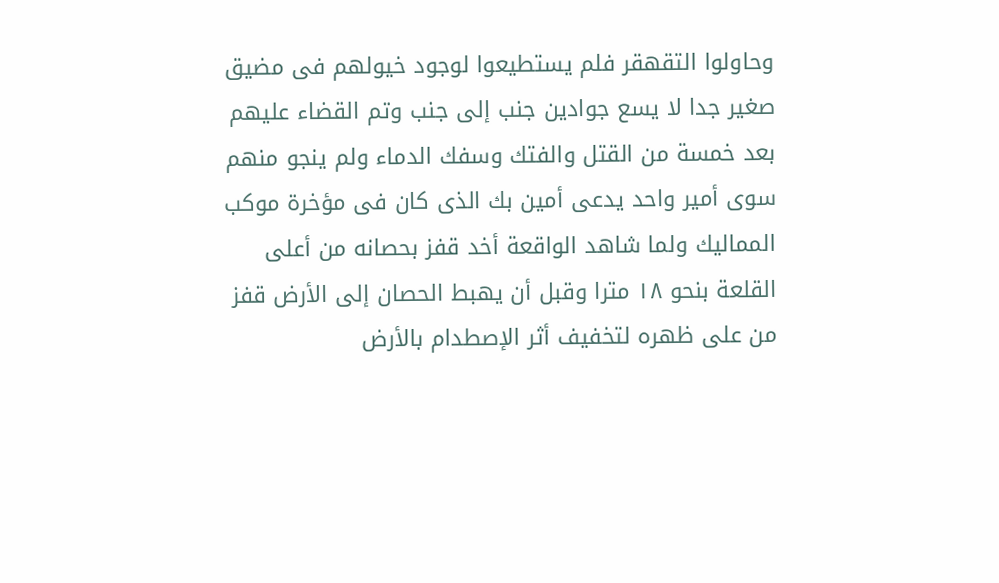وحاولوا التقهقر فلم يستطيعوا لوجود خيولهم فى مضيق صغير جدا لا يسع جوادين جنب إلى جنب وتم القضاء عليهم بعد خمسة من القتل والفتك وسفك الدماء ولم ينجو منهم سوى أمير واحد يدعى أمين بك الذى كان فى مؤخرة موكب المماليك ولما شاهد الواقعة أخد قفز بحصانه من أعلى القلعة بنحو ١٨ مترا وقبل أن يهبط الحصان إلى الأرض قفز من على ظهره لتخفيف أثر الإصطدام بالأرض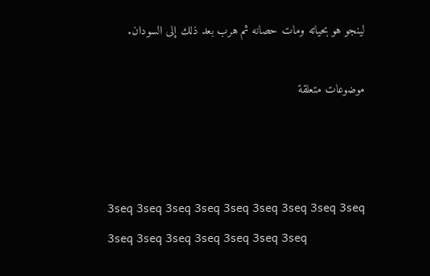لينجو هو بحياته ومات حصانه ثم هرب بعد ذلك إلى السودان.

موضوعات متعلقة



3seq 3seq 3seq 3seq 3seq 3seq 3seq 3seq 3seq 3seq 3seq 3seq 3seq 3seq 3seq 3seq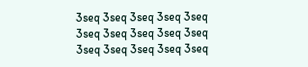3seq 3seq 3seq 3seq 3seq 3seq 3seq 3seq 3seq 3seq 3seq 3seq 3seq 3seq 3seq